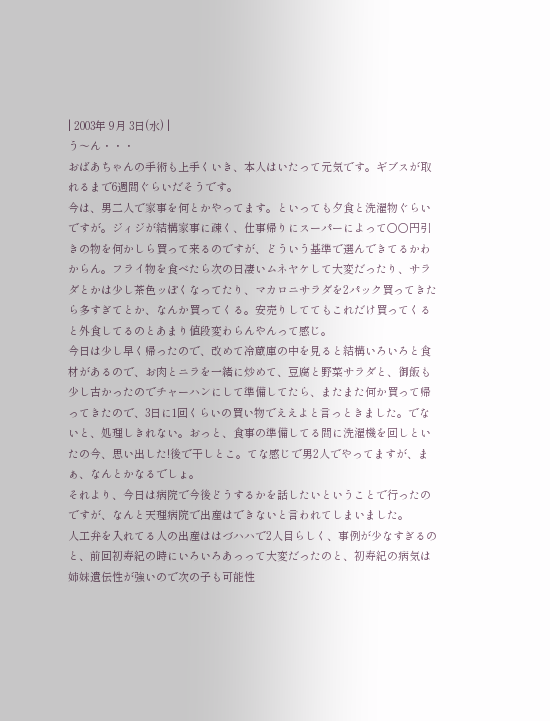| 2003年 9月 3日(水) |
う〜ん・・・
おばあちゃんの手術も上手くいき、本人はいたって元気です。ギブスが取れるまで6週間ぐらいだそうです。
今は、男二人で家事を何とかやってます。といっても夕食と洗濯物ぐらいですが。ジィジが結構家事に疎く、仕事帰りにスーパーによって○○円引きの物を何かしら買って来るのですが、どういう基準で選んできてるかわからん。フライ物を食べたら次の日凄いムネヤケして大変だったり、サラダとかは少し茶色ッぽくなってたり、マカロニサラダを2パック買ってきたら多すぎてとか、なんか買ってくる。安売りしててもこれだけ買ってくると外食してるのとあまり値段変わらんやんって感じ。
今日は少し早く帰ったので、改めて冷蔵庫の中を見ると結構いろいろと食材があるので、お肉とニラを一緒に炒めて、豆腐と野菜サラダと、御飯も少し古かったのでチャーハンにして準備してたら、またまた何か買って帰ってきたので、3日に1回くらいの買い物でええよと言っときました。でないと、処理しきれない。おっと、食事の準備してる間に洗濯機を回しといたの今、思い出した!後で干しとこ。てな感じで男2人でやってますが、まぁ、なんとかなるでしょ。
それより、今日は病院で今後どうするかを話したいということで行ったのですが、なんと天理病院で出産はできないと言われてしまいました。
人工弁を入れてる人の出産ははづハハで2人目らしく、事例が少なすぎるのと、前回初寿紀の時にいろいろあっって大変だったのと、初寿紀の病気は姉妹遺伝性が強いので次の子も可能性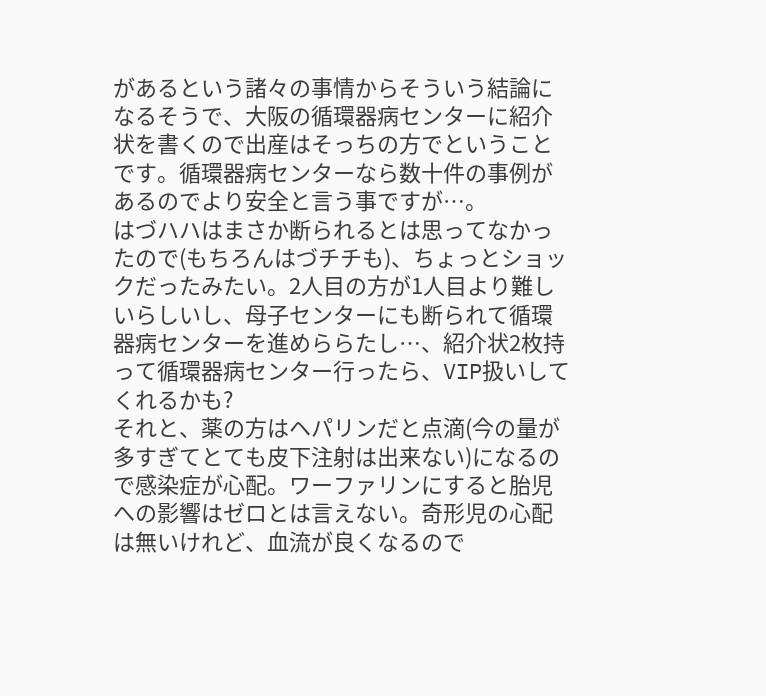があるという諸々の事情からそういう結論になるそうで、大阪の循環器病センターに紹介状を書くので出産はそっちの方でということです。循環器病センターなら数十件の事例があるのでより安全と言う事ですが…。
はづハハはまさか断られるとは思ってなかったので(もちろんはづチチも)、ちょっとショックだったみたい。2人目の方が1人目より難しいらしいし、母子センターにも断られて循環器病センターを進めららたし…、紹介状2枚持って循環器病センター行ったら、VIP扱いしてくれるかも?
それと、薬の方はヘパリンだと点滴(今の量が多すぎてとても皮下注射は出来ない)になるので感染症が心配。ワーファリンにすると胎児への影響はゼロとは言えない。奇形児の心配は無いけれど、血流が良くなるので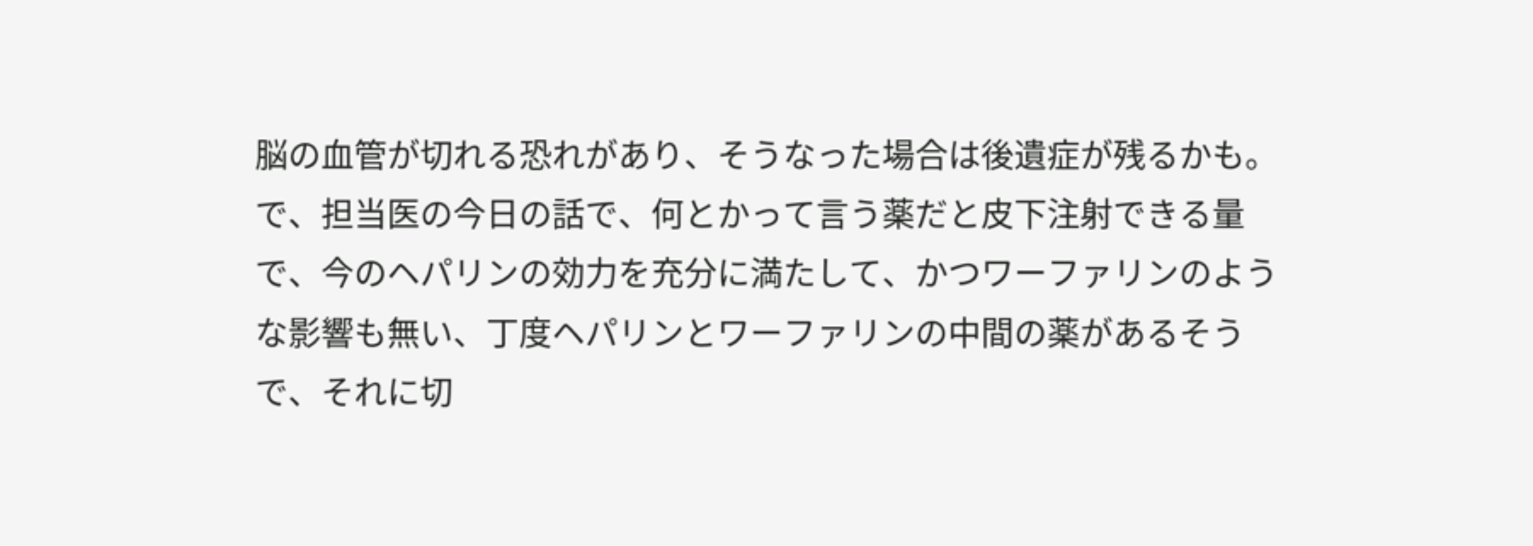脳の血管が切れる恐れがあり、そうなった場合は後遺症が残るかも。で、担当医の今日の話で、何とかって言う薬だと皮下注射できる量で、今のヘパリンの効力を充分に満たして、かつワーファリンのような影響も無い、丁度ヘパリンとワーファリンの中間の薬があるそうで、それに切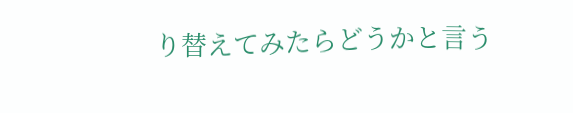り替えてみたらどうかと言う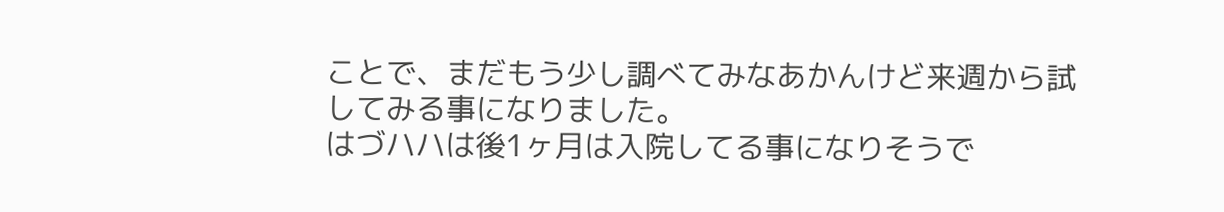ことで、まだもう少し調べてみなあかんけど来週から試してみる事になりました。
はづハハは後1ヶ月は入院してる事になりそうで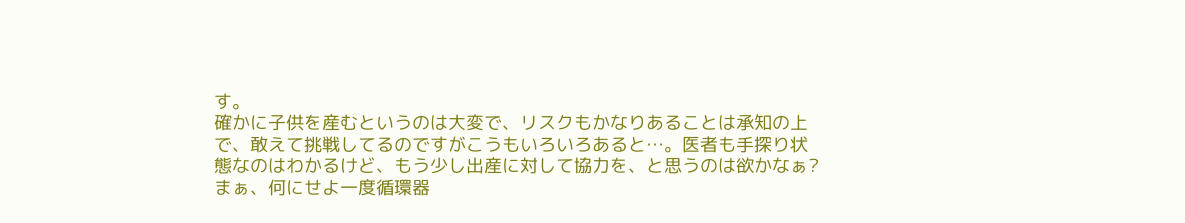す。
確かに子供を産むというのは大変で、リスクもかなりあることは承知の上で、敢えて挑戦してるのですがこうもいろいろあると…。医者も手探り状態なのはわかるけど、もう少し出産に対して協力を、と思うのは欲かなぁ?
まぁ、何にせよ一度循環器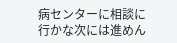病センターに相談に行かな次には進めん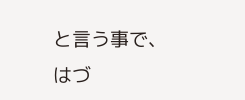と言う事で、はづ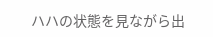ハハの状態を見ながら出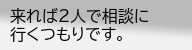来れば2人で相談に行くつもりです。